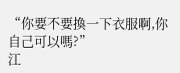“你要不要換一下衣服啊,你自己可以嗎?”
江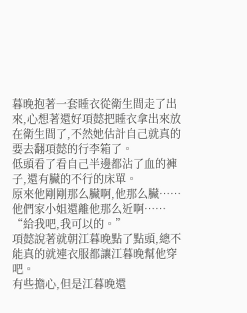暮晚抱著一套睡衣從衛生間走了出來,心想著還好項懿把睡衣拿出來放在衛生間了,不然她估計自己就真的要去翻項懿的行李箱了。
低頭看了看自己半邊都沾了血的褲子,還有臟的不行的床單。
原來他剛剛那么臟啊,他那么臟……他們家小姐還離他那么近啊……
“給我吧,我可以的。”
項懿說著就朝江暮晚點了點頭,總不能真的就連衣服都讓江暮晚幫他穿吧。
有些擔心,但是江暮晚還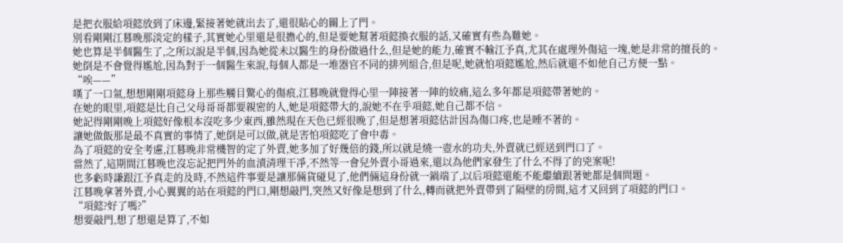是把衣服給項懿放到了床邊,緊接著她就出去了,還很貼心的關上了門。
別看剛剛江暮晚那淡定的樣子,其實她心里還是很擔心的,但是要她幫著項懿換衣服的話,又確實有些為難她。
她也算是半個醫生了,之所以說是半個,因為她從未以醫生的身份做過什么,但是她的能力,確實不輸江予真,尤其在處理外傷這一塊,她是非常的擅長的。
她倒是不會覺得尷尬,因為對于一個醫生來說,每個人都是一堆器官不同的排列組合,但是呢,她就怕項懿尷尬,然后就還不如他自己方便一點。
“唉——”
嘆了一口氣,想想剛剛項懿身上那些觸目驚心的傷痕,江暮晚就覺得心里一陣接著一陣的絞痛,這么多年都是項懿帶著她的。
在她的眼里,項懿是比自己父母哥哥都要親密的人,她是項懿帶大的,說她不在乎項懿,她自己都不信。
她記得剛剛晚上項懿好像根本沒吃多少東西,雖然現在天色已經很晚了,但是想著項懿估計因為傷口疼,也是睡不著的。
讓她做飯那是最不真實的事情了,她倒是可以做,就是害怕項懿吃了會中毒。
為了項懿的安全考慮,江暮晚非常機智的定了外賣,她多加了好幾倍的錢,所以就是燒一壺水的功夫,外賣就已經送到門口了。
當然了,這期間江暮晚也沒忘記把門外的血漬清理干凈,不然等一會兒外賣小哥過來,還以為他們家發生了什么不得了的兇案呢!
也多虧時謙跟江予真走的及時,不然這件事要是讓那倆貨碰見了,他們倆這身份就一鍋端了,以后項懿還能不能繼續跟著她都是個問題。
江暮晚拿著外賣,小心翼翼的站在項懿的門口,剛想敲門,突然又好像是想到了什么,轉而就把外賣帶到了隔壁的房間,這才又回到了項懿的門口。
“項懿?好了嗎?”
想要敲門,想了想還是算了,不如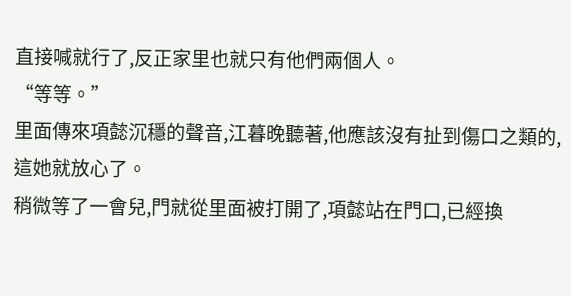直接喊就行了,反正家里也就只有他們兩個人。
“等等。”
里面傳來項懿沉穩的聲音,江暮晚聽著,他應該沒有扯到傷口之類的,這她就放心了。
稍微等了一會兒,門就從里面被打開了,項懿站在門口,已經換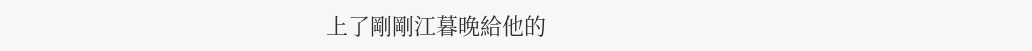上了剛剛江暮晚給他的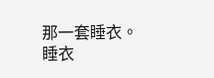那一套睡衣。
睡衣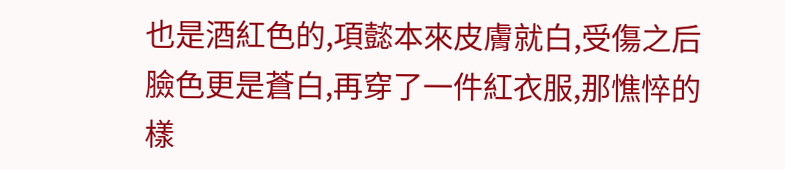也是酒紅色的,項懿本來皮膚就白,受傷之后臉色更是蒼白,再穿了一件紅衣服,那憔悴的樣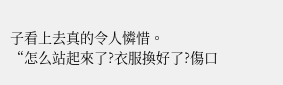子看上去真的令人憐惜。
“怎么站起來了?衣服換好了?傷口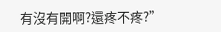有沒有開啊?還疼不疼?”